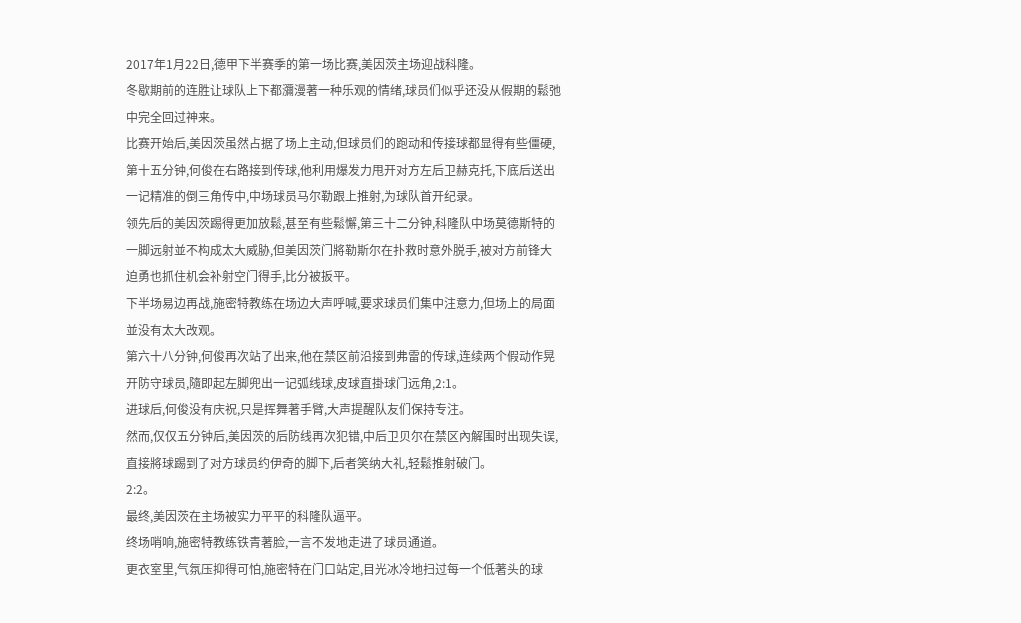2017年1月22日,德甲下半赛季的第一场比赛,美因茨主场迎战科隆。
冬歇期前的连胜让球队上下都瀰漫著一种乐观的情绪,球员们似乎还没从假期的鬆弛中完全回过神来。
比赛开始后,美因茨虽然占据了场上主动,但球员们的跑动和传接球都显得有些僵硬,第十五分钟,何俊在右路接到传球,他利用爆发力甩开对方左后卫赫克托,下底后送出一记精准的倒三角传中,中场球员马尔勒跟上推射,为球队首开纪录。
领先后的美因茨踢得更加放鬆,甚至有些鬆懈,第三十二分钟,科隆队中场莫德斯特的一脚远射並不构成太大威胁,但美因茨门將勒斯尔在扑救时意外脱手,被对方前锋大迫勇也抓住机会补射空门得手,比分被扳平。
下半场易边再战,施密特教练在场边大声呼喊,要求球员们集中注意力,但场上的局面並没有太大改观。
第六十八分钟,何俊再次站了出来,他在禁区前沿接到弗雷的传球,连续两个假动作晃开防守球员,隨即起左脚兜出一记弧线球,皮球直掛球门远角,2:1。
进球后,何俊没有庆祝,只是挥舞著手臂,大声提醒队友们保持专注。
然而,仅仅五分钟后,美因茨的后防线再次犯错,中后卫贝尔在禁区內解围时出现失误,直接將球踢到了对方球员约伊奇的脚下,后者笑纳大礼,轻鬆推射破门。
2:2。
最终,美因茨在主场被实力平平的科隆队逼平。
终场哨响,施密特教练铁青著脸,一言不发地走进了球员通道。
更衣室里,气氛压抑得可怕,施密特在门口站定,目光冰冷地扫过每一个低著头的球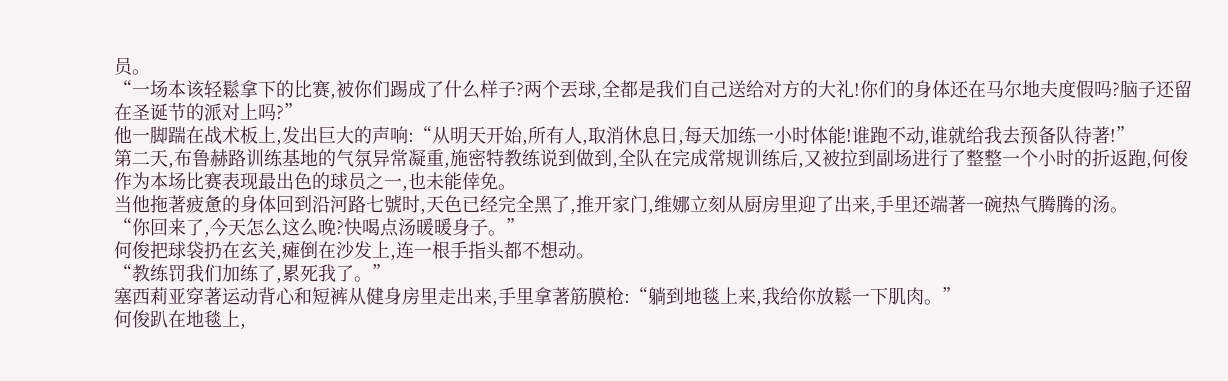员。
“一场本该轻鬆拿下的比赛,被你们踢成了什么样子?两个丟球,全都是我们自己送给对方的大礼!你们的身体还在马尔地夫度假吗?脑子还留在圣诞节的派对上吗?”
他一脚踹在战术板上,发出巨大的声响:“从明天开始,所有人,取消休息日,每天加练一小时体能!谁跑不动,谁就给我去预备队待著!”
第二天,布鲁赫路训练基地的气氛异常凝重,施密特教练说到做到,全队在完成常规训练后,又被拉到副场进行了整整一个小时的折返跑,何俊作为本场比赛表现最出色的球员之一,也未能倖免。
当他拖著疲惫的身体回到沿河路七號时,天色已经完全黑了,推开家门,维娜立刻从厨房里迎了出来,手里还端著一碗热气腾腾的汤。
“你回来了,今天怎么这么晚?快喝点汤暖暖身子。”
何俊把球袋扔在玄关,瘫倒在沙发上,连一根手指头都不想动。
“教练罚我们加练了,累死我了。”
塞西莉亚穿著运动背心和短裤从健身房里走出来,手里拿著筋膜枪:“躺到地毯上来,我给你放鬆一下肌肉。”
何俊趴在地毯上,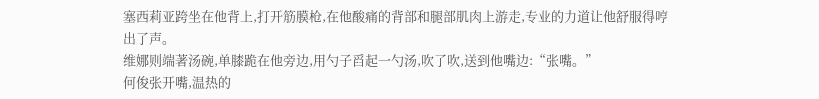塞西莉亚跨坐在他背上,打开筋膜枪,在他酸痛的背部和腿部肌肉上游走,专业的力道让他舒服得哼出了声。
维娜则端著汤碗,单膝跪在他旁边,用勺子舀起一勺汤,吹了吹,送到他嘴边:“张嘴。”
何俊张开嘴,温热的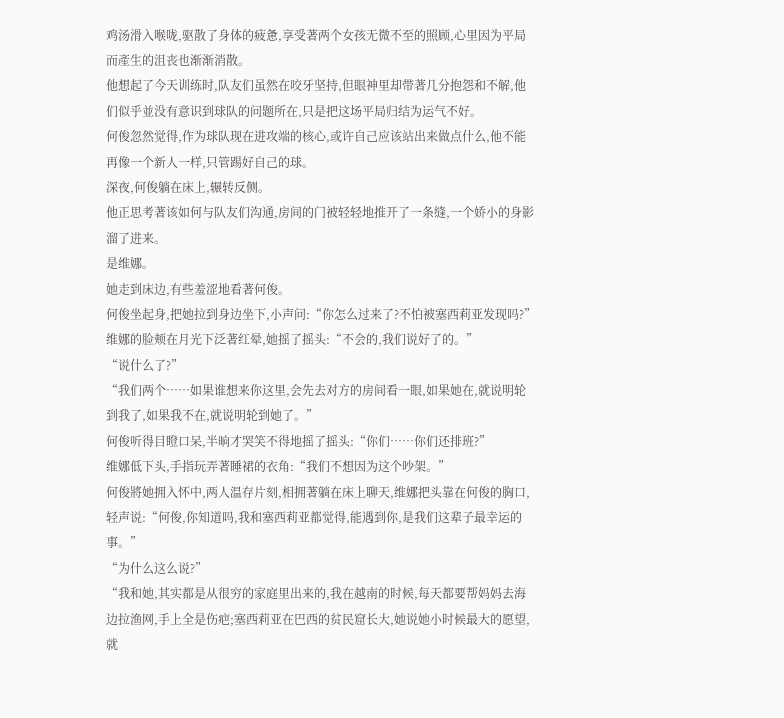鸡汤滑入喉咙,驱散了身体的疲惫,享受著两个女孩无微不至的照顾,心里因为平局而產生的沮丧也渐渐消散。
他想起了今天训练时,队友们虽然在咬牙坚持,但眼神里却带著几分抱怨和不解,他们似乎並没有意识到球队的问题所在,只是把这场平局归结为运气不好。
何俊忽然觉得,作为球队现在进攻端的核心,或许自己应该站出来做点什么,他不能再像一个新人一样,只管踢好自己的球。
深夜,何俊躺在床上,辗转反侧。
他正思考著该如何与队友们沟通,房间的门被轻轻地推开了一条缝,一个娇小的身影溜了进来。
是维娜。
她走到床边,有些羞涩地看著何俊。
何俊坐起身,把她拉到身边坐下,小声问:“你怎么过来了?不怕被塞西莉亚发现吗?”
维娜的脸颊在月光下泛著红晕,她摇了摇头:“不会的,我们说好了的。”
“说什么了?”
“我们两个……如果谁想来你这里,会先去对方的房间看一眼,如果她在,就说明轮到我了,如果我不在,就说明轮到她了。”
何俊听得目瞪口呆,半晌才哭笑不得地摇了摇头:“你们……你们还排班?”
维娜低下头,手指玩弄著睡裙的衣角:“我们不想因为这个吵架。”
何俊將她拥入怀中,两人温存片刻,相拥著躺在床上聊天,维娜把头靠在何俊的胸口,轻声说:“何俊,你知道吗,我和塞西莉亚都觉得,能遇到你,是我们这辈子最幸运的事。”
“为什么这么说?”
“我和她,其实都是从很穷的家庭里出来的,我在越南的时候,每天都要帮妈妈去海边拉渔网,手上全是伤疤;塞西莉亚在巴西的贫民窟长大,她说她小时候最大的愿望,就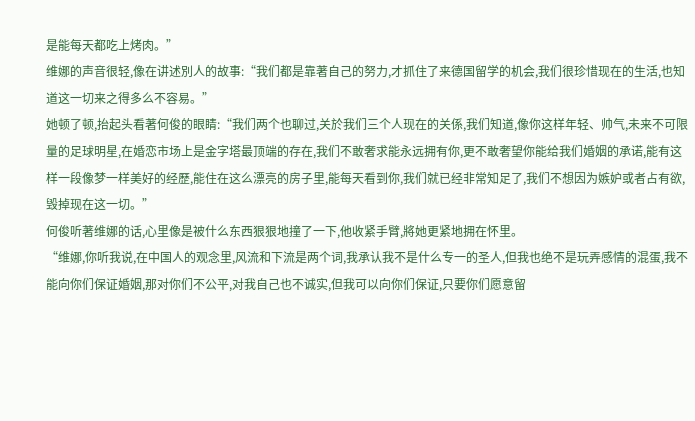是能每天都吃上烤肉。”
维娜的声音很轻,像在讲述別人的故事:“我们都是靠著自己的努力,才抓住了来德国留学的机会,我们很珍惜现在的生活,也知道这一切来之得多么不容易。”
她顿了顿,抬起头看著何俊的眼睛:“我们两个也聊过,关於我们三个人现在的关係,我们知道,像你这样年轻、帅气,未来不可限量的足球明星,在婚恋市场上是金字塔最顶端的存在,我们不敢奢求能永远拥有你,更不敢奢望你能给我们婚姻的承诺,能有这样一段像梦一样美好的经歷,能住在这么漂亮的房子里,能每天看到你,我们就已经非常知足了,我们不想因为嫉妒或者占有欲,毁掉现在这一切。”
何俊听著维娜的话,心里像是被什么东西狠狠地撞了一下,他收紧手臂,將她更紧地拥在怀里。
“维娜,你听我说,在中国人的观念里,风流和下流是两个词,我承认我不是什么专一的圣人,但我也绝不是玩弄感情的混蛋,我不能向你们保证婚姻,那对你们不公平,对我自己也不诚实,但我可以向你们保证,只要你们愿意留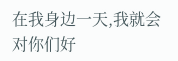在我身边一天,我就会对你们好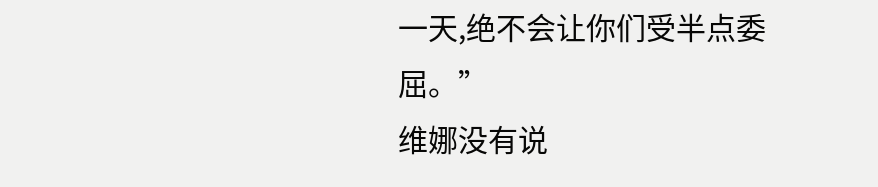一天,绝不会让你们受半点委屈。”
维娜没有说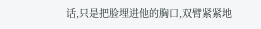话,只是把脸埋进他的胸口,双臂紧紧地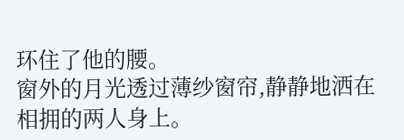环住了他的腰。
窗外的月光透过薄纱窗帘,静静地洒在相拥的两人身上。